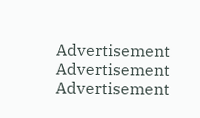Advertisement
Advertisement
Advertisement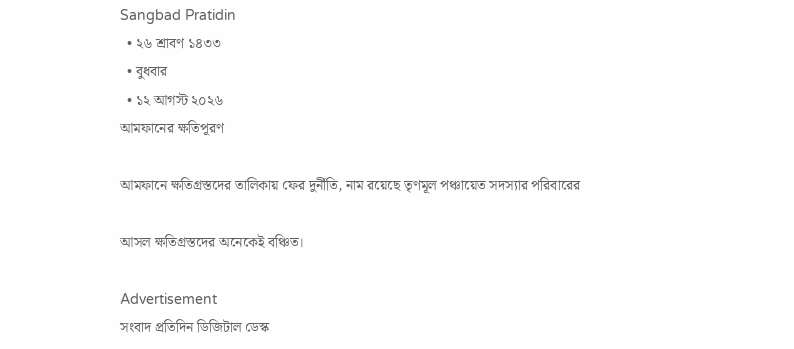Sangbad Pratidin
  • ২৬ শ্রাবণ ১৪৩৩
  • বুধবার
  • ১২ আগস্ট ২০২৬
আমফানের ক্ষতিপূরণ

আমফানে ক্ষতিগ্রস্তদের তালিকায় ফের দুর্নীতি, নাম রয়েছে তৃণমূল পঞ্চায়েত সদস্যার পরিবারের

আসল ক্ষতিগ্রস্তদের অনেকেই বঞ্চিত।

Advertisement
সংবাদ প্রতিদিন ডিজিটাল ডেস্ক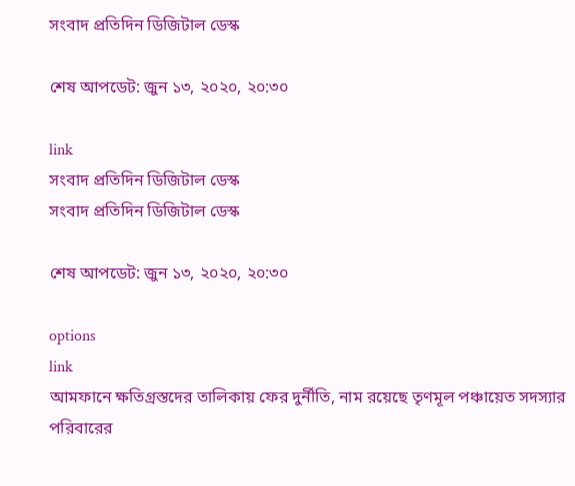সংবাদ প্রতিদিন ডিজিটাল ডেস্ক

শেষ আপডেট: জুন ১৩, ২০২০, ২০:৩০

link
সংবাদ প্রতিদিন ডিজিটাল ডেস্ক
সংবাদ প্রতিদিন ডিজিটাল ডেস্ক

শেষ আপডেট: জুন ১৩, ২০২০, ২০:৩০

options
link
আমফানে ক্ষতিগ্রস্তদের তালিকায় ফের দুর্নীতি, নাম রয়েছে তৃণমূল পঞ্চায়েত সদস্যার পরিবারের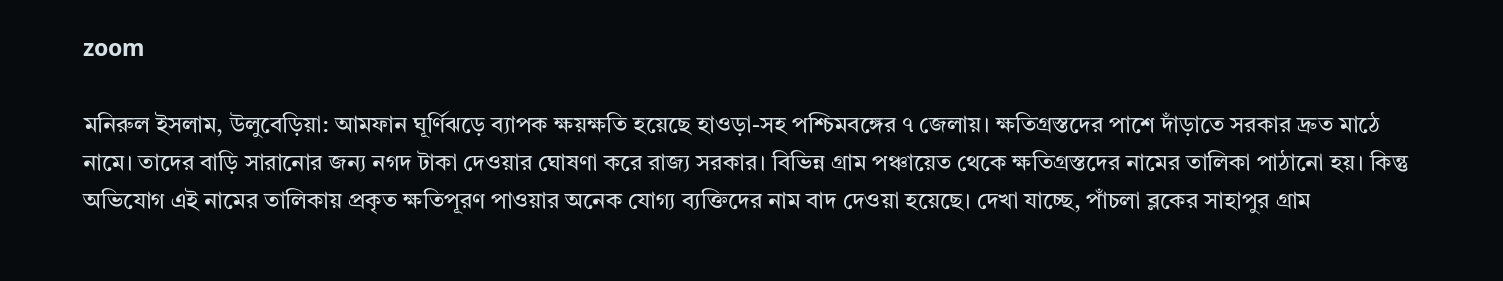zoom

মনিরুল ইসলাম, উলুবেড়িয়া: আমফান ঘূর্ণিঝড়ে ব্যাপক ক্ষয়ক্ষতি হয়েছে হাওড়া-সহ পশ্চিমবঙ্গের ৭ জেলায়। ক্ষতিগ্রস্তদের পাশে দাঁড়াতে সরকার দ্রুত মাঠে নামে। তাদের বাড়ি সারানোর জন্য নগদ টাকা দেওয়ার ঘোষণা করে রাজ্য সরকার। বিভিন্ন গ্রাম পঞ্চায়েত থেকে ক্ষতিগ্রস্তদের নামের তালিকা পাঠানো হয়। কিন্তু অভিযোগ এই নামের তালিকায় প্রকৃত ক্ষতিপূরণ পাওয়ার অনেক যোগ্য ব্যক্তিদের নাম বাদ দেওয়া হয়েছে। দেখা যাচ্ছে, পাঁচলা ব্লকের সাহাপুর গ্রাম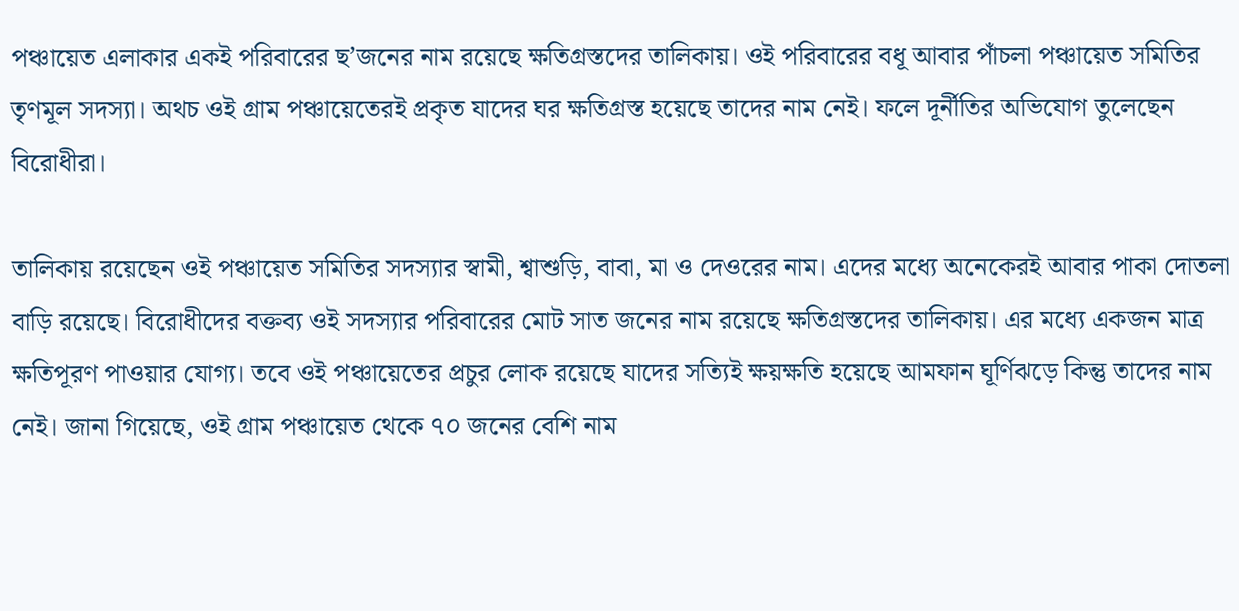পঞ্চায়েত এলাকার একই পরিবারের ছ’জনের নাম রয়েছে ক্ষতিগ্রস্তদের তালিকায়। ওই পরিবারের বধূ আবার পাঁচলা পঞ্চায়েত সমিতির তৃণমূল সদস্যা। অথচ ওই গ্রাম পঞ্চায়েতেরই প্রকৃত যাদের ঘর ক্ষতিগ্রস্ত হয়েছে তাদের নাম নেই। ফলে দূর্নীতির অভিযোগ তুলেছেন বিরোধীরা।

তালিকায় রয়েছেন ওই পঞ্চায়েত সমিতির সদস্যার স্বামী, শ্বাশুড়ি, বাবা, মা ও দেওরের নাম। এদের মধ্যে অনেকেরই আবার পাকা দোতলা বাড়ি রয়েছে। বিরোধীদের বক্তব্য ওই সদস্যার পরিবারের মোট সাত জনের নাম রয়েছে ক্ষতিগ্রস্তদের তালিকায়। এর মধ্যে একজন মাত্র ক্ষতিপূরণ পাওয়ার যোগ্য। তবে ওই পঞ্চায়েতের প্রচুর লোক রয়েছে যাদের সত্যিই ক্ষয়ক্ষতি হয়েছে আমফান ঘূর্ণিঝড়ে কিন্তু তাদের নাম নেই। জানা গিয়েছে, ওই গ্রাম পঞ্চায়েত থেকে ৭০ জনের বেশি নাম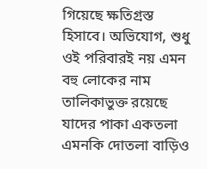গিয়েছে ক্ষতিগ্রস্ত হিসাবে। অভিযোগ, শুধু ওই পরিবারই নয় এমন বহু লোকের নাম তালিকাভুক্ত রয়েছে যাদের পাকা একতলা এমনকি দোতলা বাড়িও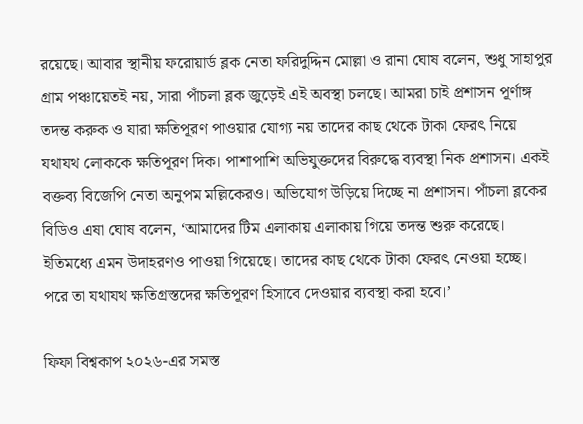রয়েছে। আবার স্থানীয় ফরোয়ার্ড ব্লক নেতা ফরিদুদ্দিন মোল্লা ও রানা ঘোষ বলেন, শুধু সাহাপুর গ্রাম পঞ্চায়েতই নয়, সারা পাঁচলা ব্লক জুড়েই এই অবস্থা চলছে। আমরা চাই প্রশাসন পূর্ণাঙ্গ তদন্ত করুক ও যারা ক্ষতিপূরণ পাওয়ার যোগ্য নয় তাদের কাছ থেকে টাকা ফেরৎ নিয়ে যথাযথ লোককে ক্ষতিপূরণ দিক। পাশাপাশি অভিযুক্তদের বিরুদ্ধে ব্যবস্থা নিক প্রশাসন। একই বক্তব্য বিজেপি নেতা অনুপম মল্লিকেরও। অভিযোগ উড়িয়ে দিচ্ছে না প্রশাসন। পাঁচলা ব্লকের বিডিও এষা ঘোষ বলেন, ‘আমাদের টিম এলাকায় এলাকায় গিয়ে তদন্ত শুরু করেছে। ইতিমধ্যে এমন উদাহরণও পাওয়া গিয়েছে। তাদের কাছ থেকে টাকা ফেরৎ নেওয়া হচ্ছে। পরে তা যথাযথ ক্ষতিগ্রস্তদের ক্ষতিপূরণ হিসাবে দেওয়ার ব্যবস্থা করা হবে।’

ফিফা বিশ্বকাপ ২০২৬-এর সমস্ত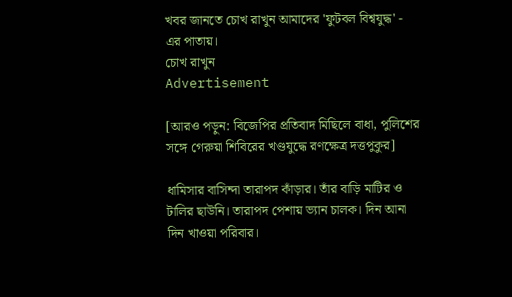খবর জানতে চোখ রাখুন আমাদের 'ফুটবল বিশ্বযুদ্ধ' - এর পাতায়।
চোখ রাখুন
Advertisement

[আরও পড়ুন: বিজেপির প্রতিবাদ মিছিলে বাধা, পুলিশের সঙ্গে গেরুয়া শিবিরের খণ্ডযুদ্ধে রণক্ষেত্র দত্তপুকুর]

ধামিসার বাসিন্দা তারাপদ কাঁড়ার। তাঁর বাড়ি মাটির ও টালির ছাউনি। তারাপদ পেশায় ভ্যান চালক। দিন আনা দিন খাওয়া পরিবার।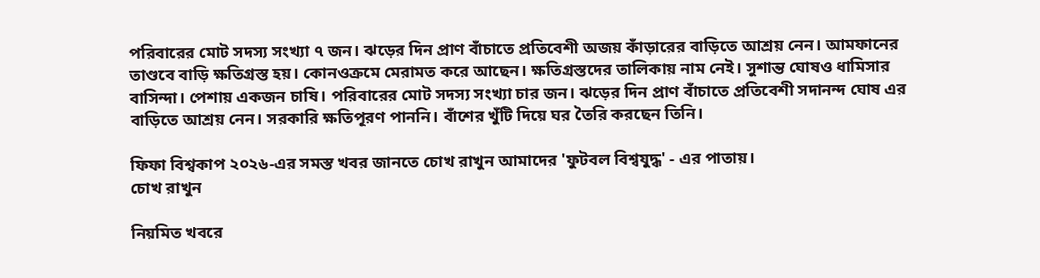পরিবারের মোট সদস্য সংখ্যা ৭ জন। ঝড়ের দিন প্রাণ বাঁচাতে প্রতিবেশী অজয় কাঁড়ারের বাড়িতে আশ্রয় নেন। আমফানের তাণ্ডবে বাড়ি ক্ষতিগ্রস্ত হয়। কোনওক্রমে মেরামত করে আছেন। ক্ষতিগ্রস্তদের তালিকায় নাম নেই। সুশান্ত ঘোষও ধামিসার বাসিন্দা। পেশায় একজন চাষি। পরিবারের মোট সদস্য সংখ্যা চার জন। ঝড়ের দিন প্রাণ বাঁচাতে প্রতিবেশী সদানন্দ ঘোষ এর বাড়িতে আশ্রয় নেন। সরকারি ক্ষতিপূরণ পাননি। বাঁশের খুঁটি দিয়ে ঘর তৈরি করছেন তিনি।

ফিফা বিশ্বকাপ ২০২৬-এর সমস্ত খবর জানতে চোখ রাখুন আমাদের 'ফুটবল বিশ্বযুদ্ধ' - এর পাতায়।
চোখ রাখুন

নিয়মিত খবরে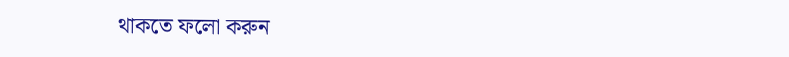থাকতে ফলো করুন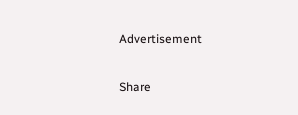Advertisement

Share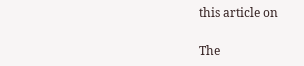this article on

The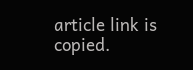article link is copied.